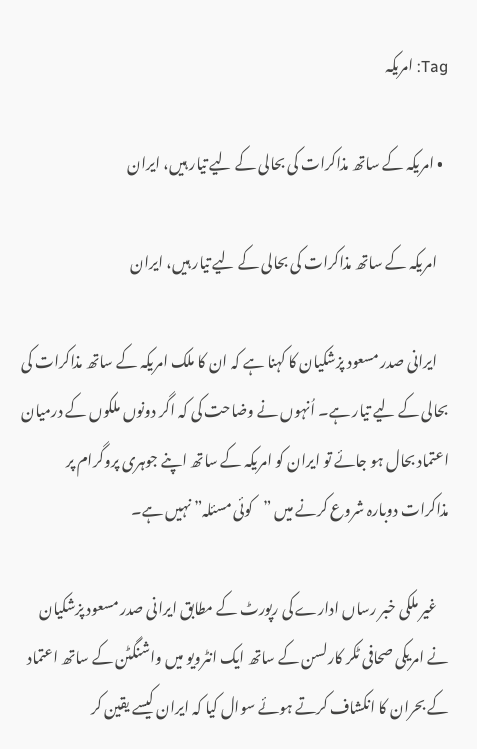Tag: امریکہ

  • امریکہ کے ساتھ مذاکرات کی بحالی کے لیے تیار ہیں، ایران

    امریکہ کے ساتھ مذاکرات کی بحالی کے لیے تیار ہیں، ایران

    ایرانی صدر مسعود پزشکیان کا کہنا ہے کہ ان کا ملک امریکہ کے ساتھ مذاکرات کی بحالی کے لیے تیار ہے۔ اُنہوں نے وضاحت کی کہ اگر دونوں ملکوں کے درمیان اعتماد بحال ہو جائے تو ایران کو امریکہ کے ساتھ اپنے جوہری پروگرام پر مذاکرات دوبارہ شروع کرنے میں ”کوئی مسئلہ” نہیں ہے۔

    غیر ملکی خبر رساں ادارے کی رپورٹ کے مطابق ایرانی صدر مسعود پزشکیان نے امریکی صحافی ٹکر کارلسن کے ساتھ ایک انٹرویو میں واشنگٹن کے ساتھ اعتماد کے بحران کا انکشاف کرتے ہوئے سوال کیا کہ ایران کیسے یقین کر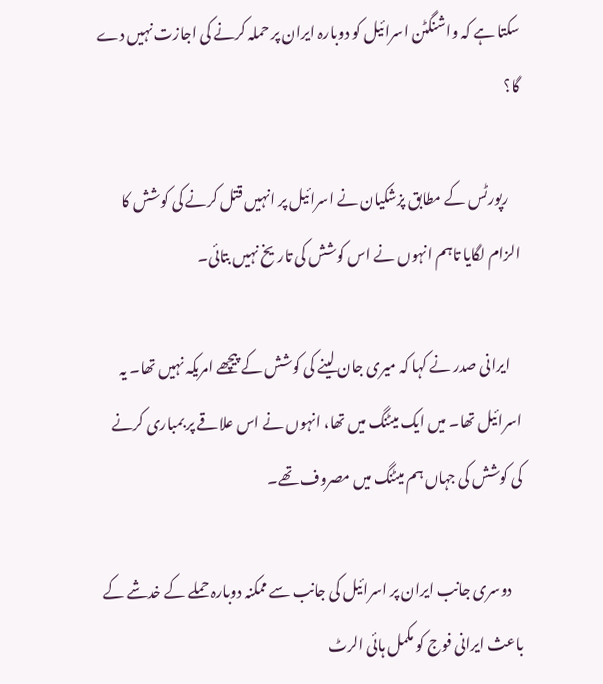سکتا ہے کہ واشنگٹن اسرائیل کو دوبارہ ایران پر حملہ کرنے کی اجازت نہیں دے گا؟

    رپورٹس کے مطابق پزشکیان نے اسرائیل پر انہیں قتل کرنے کی کوشش کا الزام لگایا تاہم انہوں نے اس کوشش کی تاریخ نہیں بتائی۔

    ایرانی صدر نے کہا کہ میری جان لینے کی کوشش کے پیچھے امریکہ نہیں تھا۔ یہ اسرائیل تھا۔ میں ایک میٹنگ میں تھا، انہوں نے اس علاقے پر بمباری کرنے کی کوشش کی جہاں ہم میٹنگ میں مصروف تھے۔

    دوسری جانب ایران پر اسرائیل کی جانب سے ممکنہ دوبارہ حملے کے خدشے کے باعث ایرانی فوج کو مکمل ہائی الرٹ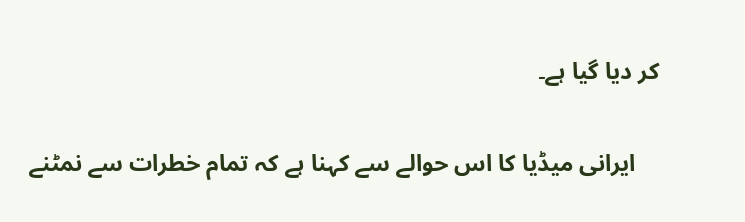کر دیا گیا ہے۔

    ایرانی میڈیا کا اس حوالے سے کہنا ہے کہ تمام خطرات سے نمٹنے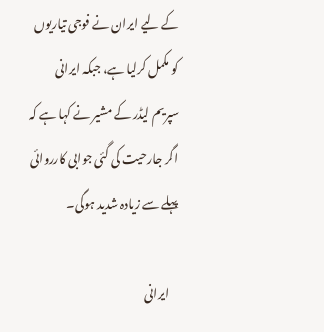کے لیے ایران نے فوجی تیاریوں کو مکمل کرلیا ہے، جبکہ ایرانی سپریم لیڈر کے مشیر نے کہا ہے کہ اگر جارحیت کی گئی جوابی کارروائی پہلے سے زیادہ شدید ہوگی۔

    ایرانی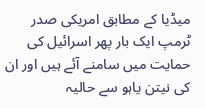میڈیا کے مطابق امریکی صدر ٹرمپ ایک بار پھر اسرائیل کی حمایت میں سامنے آئے ہیں اور ان کی نیتن یاہو سے حالیہ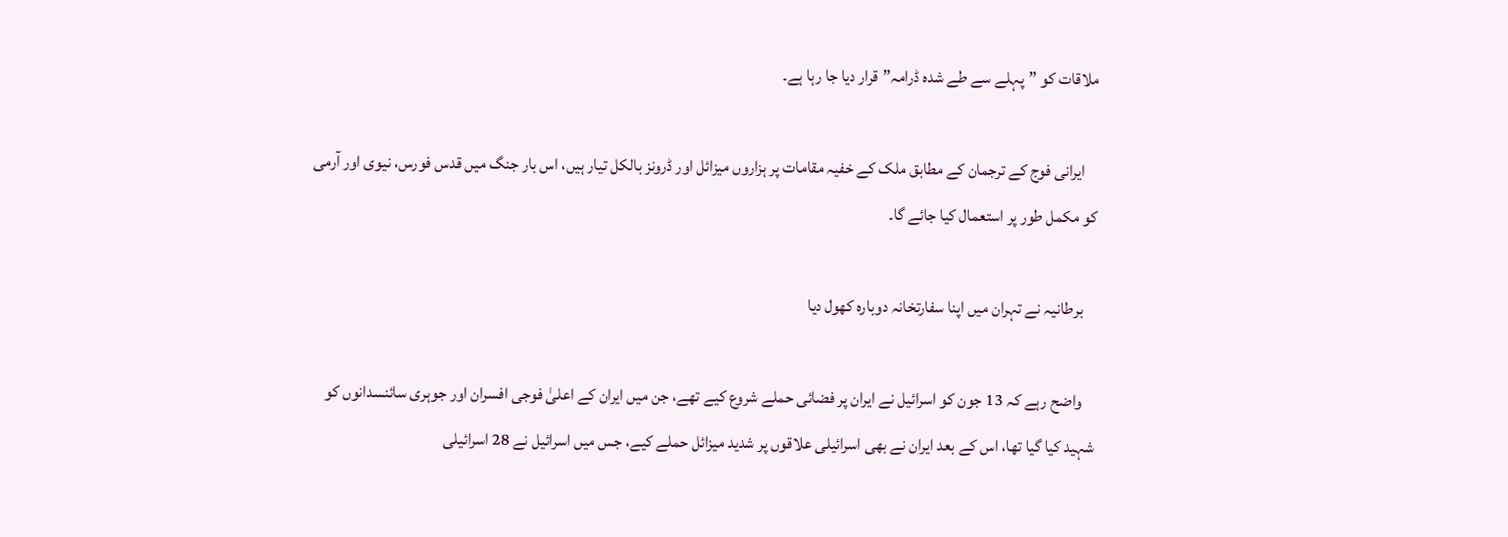ملاقات کو ”پہلے سے طے شدہ ڈرامہ”قرار دیا جا رہا ہے۔

    ایرانی فوج کے ترجمان کے مطابق ملک کے خفیہ مقامات پر ہزاروں میزائل اور ڈرونز بالکل تیار ہیں، اس بار جنگ میں قدس فورس، نیوی اور آرمی کو مکمل طور پر استعمال کیا جائے گا۔

    برطانیہ نے تہران میں اپنا سفارتخانہ دوبارہ کھول دیا

    واضح رہے کہ 13 جون کو اسرائیل نے ایران پر فضائی حملے شروع کیے تھے، جن میں ایران کے اعلیٰ فوجی افسران اور جوہری سائنسدانوں کو شہید کیا گیا تھا، اس کے بعد ایران نے بھی اسرائیلی علاقوں پر شدید میزائل حملے کیے، جس میں اسرائیل نے 28 اسرائیلی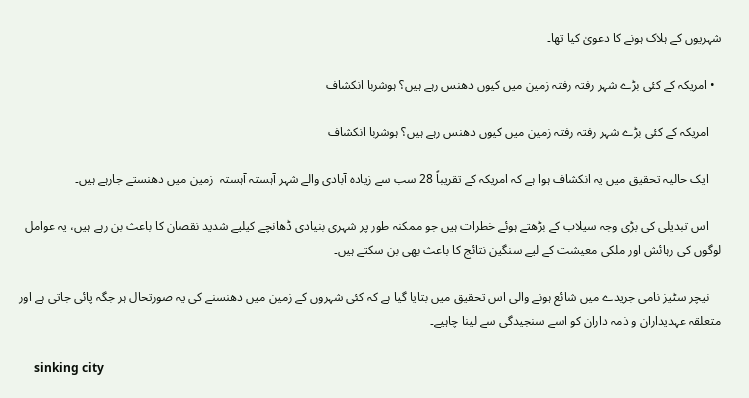شہریوں کے ہلاک ہونے کا دعویٰ کیا تھا۔

  • امریکہ کے کئی بڑے شہر رفتہ رفتہ زمین میں کیوں دھنس رہے ہیں؟ ہوشربا انکشاف

    امریکہ کے کئی بڑے شہر رفتہ رفتہ زمین میں کیوں دھنس رہے ہیں؟ ہوشربا انکشاف

    ایک حالیہ تحقیق میں یہ انکشاف ہوا ہے کہ امریکہ کے تقریباً 28 سب سے زیادہ آبادی والے شہر آہستہ آہستہ  زمین میں دھنستے جارہے ہیں۔

    اس تبدیلی کی بڑی وجہ سیلاب کے بڑھتے ہوئے خطرات ہیں جو ممکنہ طور پر شہری بنیادی ڈھانچے کیلیے شدید نقصان کا باعث بن رہے ہیں، یہ عوامل لوگوں کی رہائش اور ملکی معیشت کے لیے سنگین نتائج کا باعث بھی بن سکتے ہیں۔

    نیچر سٹیز نامی جریدے میں شائع ہونے والی اس تحقیق میں بتایا گیا ہے کہ کئی شہروں کے زمین میں دھنسنے کی یہ صورتحال ہر جگہ پائی جاتی ہے اور متعلقہ عہدیداران و ذمہ داران کو اسے سنجیدگی سے لینا چاہیے۔

     sinking city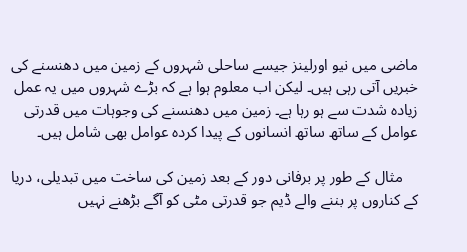ماضی میں نیو اورلینز جیسے ساحلی شہروں کے زمین میں دھنسنے کی خبریں آتی رہی ہیں۔ لیکن اب معلوم ہوا ہے کہ بڑے شہروں میں یہ عمل زیادہ شدت سے ہو رہا ہے۔ زمین میں دھنسنے کی وجوہات میں قدرتی عوامل کے ساتھ ساتھ انسانوں کے پیدا کردہ عوامل بھی شامل ہیں۔

    مثال کے طور پر برفانی دور کے بعد زمین کی ساخت میں تبدیلی، دریا کے کناروں پر بننے والے ڈیم جو قدرتی مٹی کو آگے بڑھنے نہیں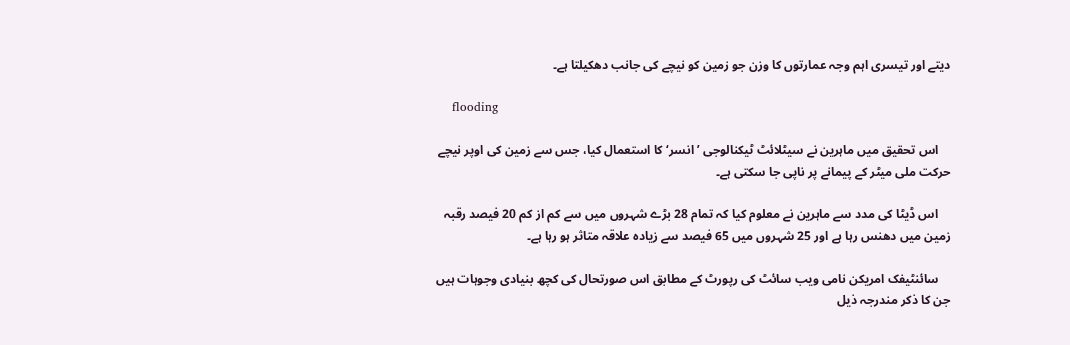دیتے اور تیسری اہم وجہ عمارتوں کا وزن جو زمین کو نیچے کی جانب دھکیلتا ہے۔

    flooding

    اس تحقیق میں ماہرین نے سیٹلائٹ ٹیکنالوجی ’انسر‘ کا استعمال کیا، جس سے زمین کی اوپر نیچے حرکت ملی میٹر کے پیمانے پر ناپی جا سکتی ہے۔

    اس ڈیٹا کی مدد سے ماہرین نے معلوم کیا کہ تمام 28 بڑے شہروں میں سے کم از کم 20 فیصد رقبہ زمین میں دھنس رہا ہے اور 25 شہروں میں 65 فیصد سے زیادہ علاقہ متاثر ہو رہا ہے۔

    سائنٹیفک امریکن نامی ویب سائٹ کی رپورٹ کے مطابق اس صورتحال کی کچھ بنیادی وجوہات ہیں جن کا ذکر مندرجہ ذیل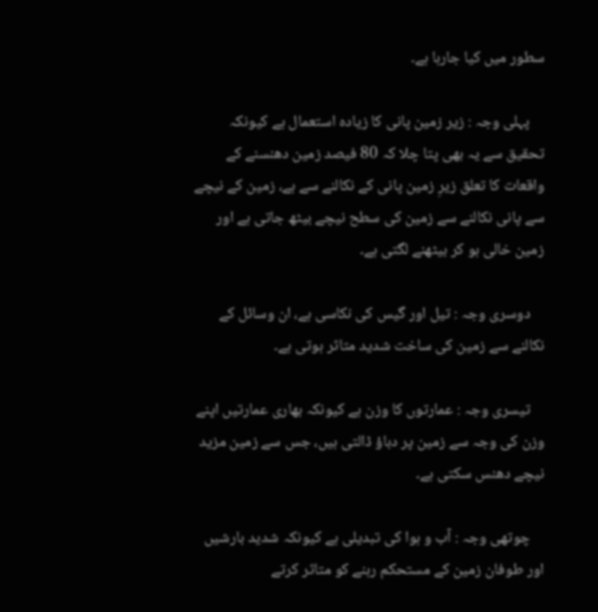سطور میں کیا جارہا ہے۔

    پہلی وجہ : زیر زمین پانی کا زیادہ استعمال ہے کیونکہ تحقیق سے یہ بھی پتا چلا کہ 80 فیصد زمین دھنسنے کے واقعات کا تعلق زیرِ زمین پانی کے نکالنے سے ہے، زمین کے نیچے سے پانی نکالنے سے زمین کی سطح نیچے بیٹھ جاتی ہے اور زمین خالی ہو کر بیٹھنے لگتی ہے۔

    دوسری وجہ : تیل اور گیس کی نکاسی ہے، ان وسائل کے نکالنے سے زمین کی ساخت شدید متاثر ہوتی ہے۔

    تیسری وجہ : عمارتوں کا وزن ہے کیونکہ بھاری عمارتیں اپنے وزن کی وجہ سے زمین پر دباؤ ڈالتی ہیں، جس سے زمین مزید نیچے دھنس سکتی ہے۔

    چوتھی وجہ : آب و ہوا کی تبدیلی ہے کیونکہ شدید بارشیں اور طوفان زمین کے مستحکم رہنے کو متاثر کرتے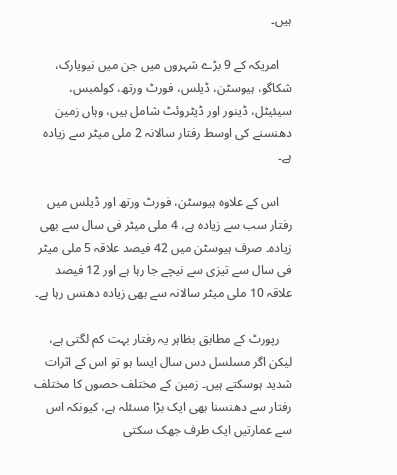ہیں۔

    امریکہ کے 9 بڑے شہروں میں جن میں نیویارک، شکاگو، ہیوسٹن، ڈیلس، فورٹ ورتھ، کولمبس، سیئیٹل، ڈینور اور ڈیٹروئٹ شامل ہیں، وہاں زمین دھنسنے کی اوسط رفتار سالانہ 2 ملی میٹر سے زیادہ ہے۔

    اس کے علاوہ ہیوسٹن، فورٹ ورتھ اور ڈیلس میں رفتار سب سے زیادہ ہے، 4 ملی میٹر فی سال سے بھی زیادہ۔ صرف ہیوسٹن میں 42 فیصد علاقہ 5 ملی میٹر فی سال سے تیزی سے نیچے جا رہا ہے اور 12 فیصد علاقہ 10 ملی میٹر سالانہ سے بھی زیادہ دھنس رہا ہے۔

    رپورٹ کے مطابق بظاہر یہ رفتار بہت کم لگتی ہے، لیکن اگر مسلسل دس سال ایسا ہو تو اس کے اثرات شدید ہوسکتے ہیں۔ زمین کے مختلف حصوں کا مختلف رفتار سے دھنسنا بھی ایک بڑا مسئلہ ہے، کیونکہ اس سے عمارتیں ایک طرف جھک سکتی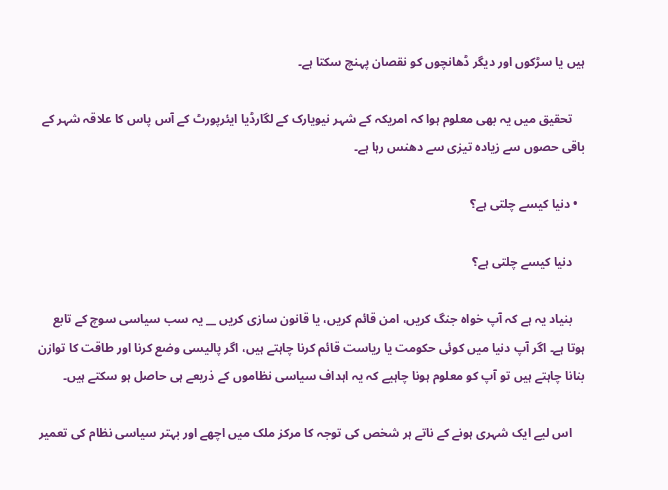ہیں یا سڑکوں اور دیگر ڈھانچوں کو نقصان پہنچ سکتا ہے۔

    تحقیق میں یہ بھی معلوم ہوا کہ امریکہ کے شہر نیویارک کے لگارڈیا ایئرپورٹ کے آس پاس کا علاقہ شہر کے باقی حصوں سے زیادہ تیزی سے دھنس رہا ہے۔

  • دنیا کیسے چلتی ہے؟

    دنیا کیسے چلتی ہے؟

    بنیاد یہ ہے کہ آپ خواہ جنگ کریں، امن قائم کریں، یا قانون سازی کریں __ یہ سب سیاسی سوچ کے تابع ہوتا ہے۔ اگر آپ دنیا میں کوئی حکومت یا ریاست قائم کرنا چاہتے ہیں، اگر پالیسی وضع کرنا اور طاقت کا توازن بنانا چاہتے ہیں تو آپ کو معلوم ہونا چاہیے کہ یہ اہداف سیاسی نظاموں کے ذریعے ہی حاصل ہو سکتے ہیں۔

    اس لیے ایک شہری ہونے کے ناتے ہر شخص کی توجہ کا مرکز ملک میں اچھے اور بہتر سیاسی نظام کی تعمیر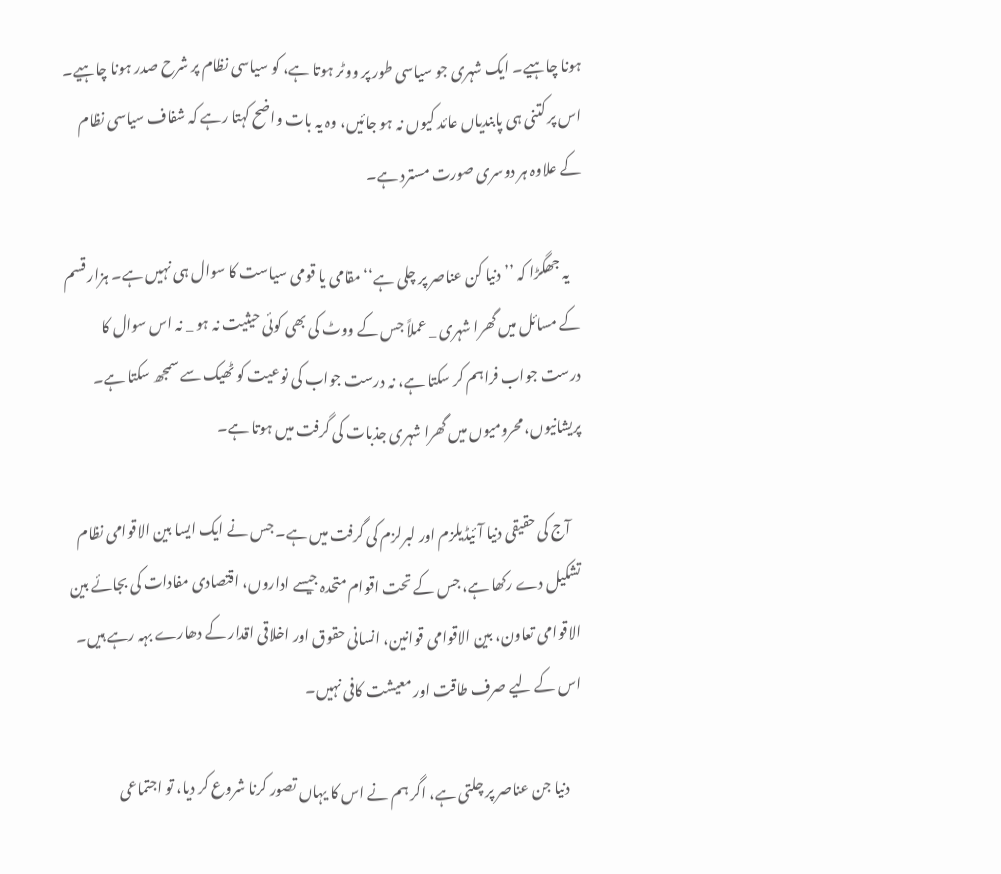ہونا چاہیے۔ ایک شہری جو سیاسی طور پر ووٹر ہوتا ہے، کو سیاسی نظام پر شرح صدر ہونا چاہیے۔ اس پر کتنی ہی پابندیاں عائد کیوں نہ ہو جائیں، وہ یہ بات واضح کہتا رہے کہ شفاف سیاسی نظام کے علاوہ ہر دوسری صورت مسترد ہے۔

    یہ جھگڑا کہ ’’دنیا کن عناصر پر چلی ہے‘‘ مقامی یا قومی سیاست کا سوال ہی نہیں ہے۔ ہزار قسم کے مسائل میں گھرا شہری _ عملاً جس کے ووٹ کی بھی کوئی حیثیت نہ ہو _ نہ اس سوال کا درست جواب فراہم کر سکتا ہے، نہ درست جواب کی نوعیت کو ٹھیک سے سمجھ سکتا ہے۔ پریشانیوں، محرومیوں میں گھرا شہری جذبات کی گرفت میں ہوتا ہے۔

    آج کی حقیقی دنیا آئیڈیلزم اور لبرلزم کی گرفت میں ہے۔ جس نے ایک ایسا بین الاقوامی نظام تشکیل دے رکھا ہے، جس کے تحت اقوام متحدہ جیسے اداروں، اقتصادی مفادات کی بجائے بین الاقوامی تعاون، بین الاقوامی قوانین، انسانی حقوق اور اخلاقی اقدار کے دھارے بہہ رہے ہیں۔ اس کے لیے صرف طاقت اور معیشت کافی نہیں۔

    دنیا جن عناصر پر چلتی ہے، اگر ہم نے اس کا یہاں تصور کرنا شروع کر دیا، تو اجتماعی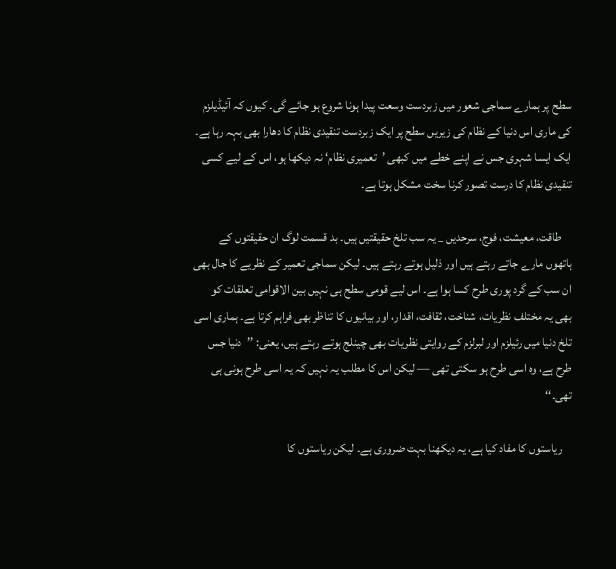سطح پر ہمارے سماجی شعور میں زبردست وسعت پیدا ہونا شروع ہو جائے گی۔ کیوں کہ آئیڈیلزم کی ماری اس دنیا کے نظام کی زیریں سطح پر ایک زبردست تنقیدی نظام کا دھارا بھی بہہ رہا ہے۔ ایک ایسا شہری جس نے اپنے خطے میں کبھی ’تعمیری نظام‘ نہ دیکھا ہو، اس کے لیے کسی تنقیدی نظام کا درست تصور کرنا سخت مشکل ہوتا ہے۔

    طاقت، معیشت، فوج، سرحدیں _ یہ سب تلخ حقیقتیں ہیں۔ بد قسمت لوگ ان حقیقتوں کے ہاتھوں مارے جاتے رہتے ہیں اور ذلیل ہوتے رہتے ہیں۔ لیکن سماجی تعمیر کے نظریے کا جال بھی ان سب کے گرد پوری طرح کسا ہوا ہے۔ اس لیے قومی سطح ہی نہیں بین الاقوامی تعلقات کو بھی یہ مختلف نظریات، شناخت، ثقافت، اقدار، اور بیانیوں کا تناظر بھی فراہم کرتا ہے۔ ہماری اسی تلخ دنیا میں رئیلزم اور لبرلزم کے روایتی نظریات بھی چینلج ہوتے رہتے ہیں، یعنی: ’’دنیا جس طرح ہے، وہ اسی طرح ہو سکتی تھی — لیکن اس کا مطلب یہ نہیں کہ یہ اسی طرح ہونی ہی تھی۔‘‘

    ریاستوں کا مفاد کیا ہے، یہ دیکھنا بہت ضروری ہے۔ لیکن ریاستوں کا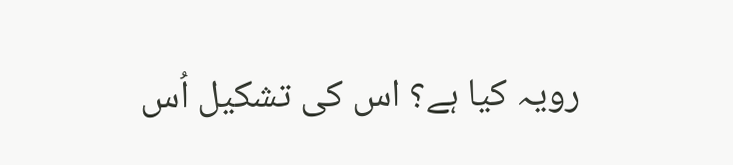رویہ کیا ہے؟ اس کی تشکیل اُس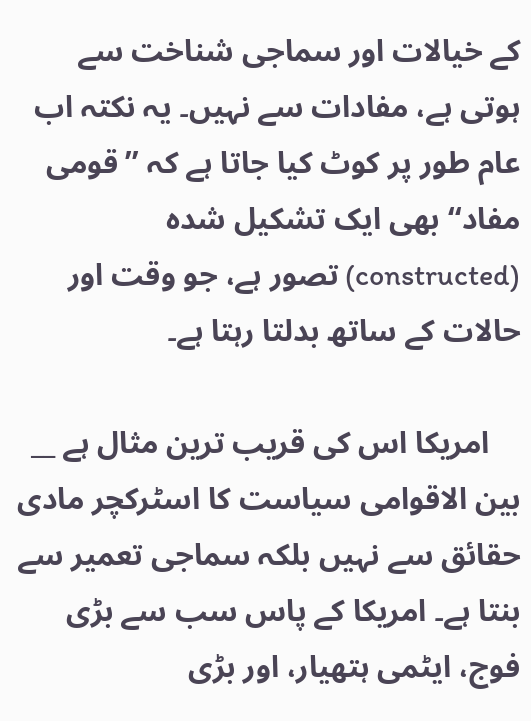کے خیالات اور سماجی شناخت سے ہوتی ہے، مفادات سے نہیں۔ یہ نکتہ اب عام طور پر کوٹ کیا جاتا ہے کہ ’’قومی مفاد‘‘ بھی ایک تشکیل شدہ (constructed) تصور ہے، جو وقت اور حالات کے ساتھ بدلتا رہتا ہے۔

    امریکا اس کی قریب ترین مثال ہے __ بین الاقوامی سیاست کا اسٹرکچر مادی حقائق سے نہیں بلکہ سماجی تعمیر سے بنتا ہے۔ امریکا کے پاس سب سے بڑی فوج، ایٹمی ہتھیار، اور بڑی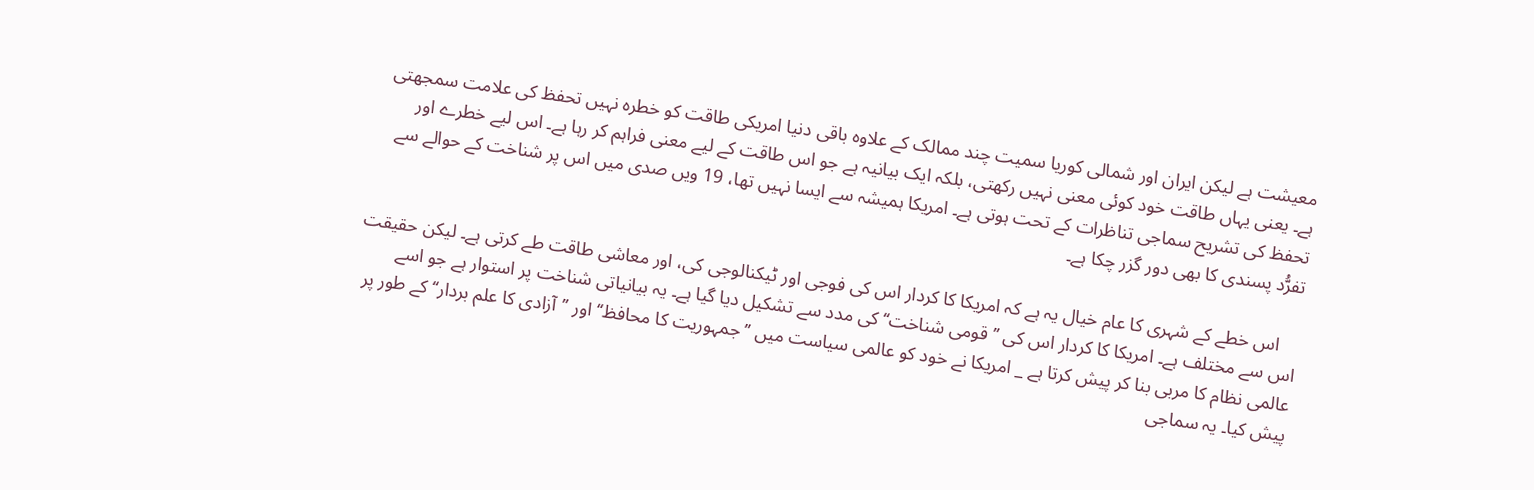معیشت ہے لیکن ایران اور شمالی کوریا سمیت چند ممالک کے علاوہ باقی دنیا امریکی طاقت کو خطرہ نہیں تحفظ کی علامت سمجھتی ہے۔ یعنی یہاں طاقت خود کوئی معنی نہیں رکھتی، بلکہ ایک بیانیہ ہے جو اس طاقت کے لیے معنی فراہم کر رہا ہے۔ اس لیے خطرے اور تحفظ کی تشریح سماجی تناظرات کے تحت ہوتی ہے۔ امریکا ہمیشہ سے ایسا نہیں تھا، 19 ویں صدی میں اس پر شناخت کے حوالے سے تفرُّد پسندی کا بھی دور گزر چکا ہے۔

    اس خطے کے شہری کا عام خیال یہ ہے کہ امریکا کا کردار اس کی فوجی اور ٹیکنالوجی کی، اور معاشی طاقت طے کرتی ہے۔ لیکن حقیقت اس سے مختلف ہے۔ امریکا کا کردار اس کی ’’قومی شناخت‘‘ کی مدد سے تشکیل دیا گیا ہے۔ یہ بیانیاتی شناخت پر استوار ہے جو اسے عالمی نظام کا مربی بنا کر پیش کرتا ہے _ امریکا نے خود کو عالمی سیاست میں ’’جمہوریت کا محافظ‘‘ اور ’’آزادی کا علم بردار‘‘ کے طور پر پیش کیا۔ یہ سماجی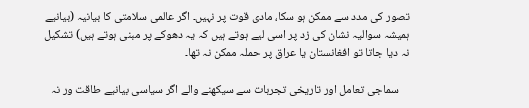تصور کی مدد سے ممکن ہو سکا، مادی قوت پر نہیں۔ اگر عالمی سلامتی کا بیانیہ (بیانیے ہمیشہ سوالیہ نشان کی زد پر اسی لیے ہوتے ہیں کہ یہ دھوکے پر مبنی ہوتے ہیں) تشکیل نہ دیا جاتا تو افغانستان یا عراق پر حملہ ممکن نہ تھا۔

    سماجی تعامل اور تاریخی تجربات سے سیکھنے والے اگر سیاسی بیانیے طاقت ور نہ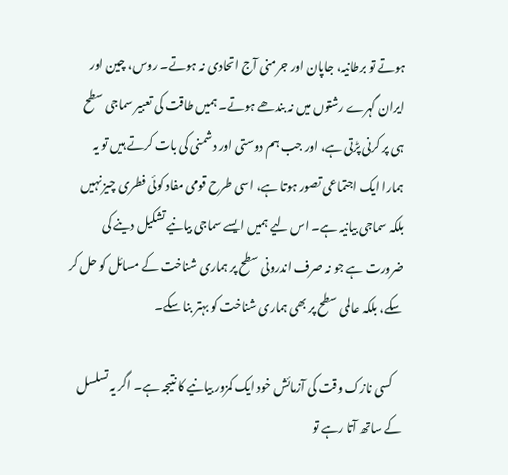ہوتے تو برطانیہ، جاپان اور جرمنی آج اتحادی نہ ہوتے۔ روس، چین اور ایران گہرے رشتوں میں نہ بندھے ہوتے۔ ہمیں طاقت کی تعبیر سماجی سطح ہی پر کرنی پڑتی ہے، اور جب ہم دوستی اور دشمنی کی بات کرتے ہیں تو یہ ہمارا ایک اجتماعی تصور ہوتا ہے، اسی طرح قومی مفاد کوئی فطری چیز نہیں بلکہ سماجی بیانیہ ہے۔ اس لیے ہمیں ایسے سماجی بیانیے تشکیل دینے کی ضرورت ہے جو نہ صرف اندرونی سطح پر ہماری شناخت کے مسائل کو حل کر سکے، بلکہ عالمی سطح پر بھی ہماری شناخت کو بہتر بنا سکے۔

    کسی نازک وقت کی آزمائش خود ایک کمزور بیانیے کا نتیجہ ہے۔ اگر یہ تسلسل کے ساتھ آتا رہے تو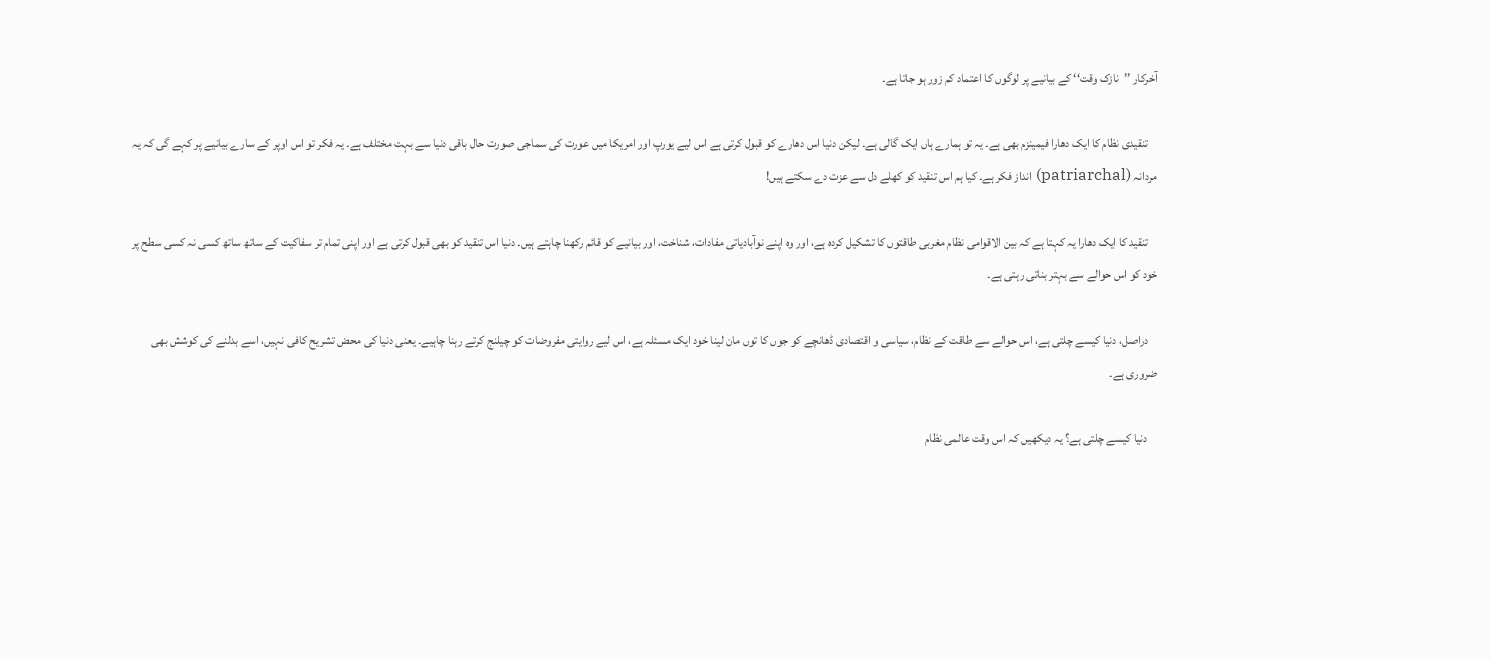آخرکار ’’نازک وقت‘‘ کے بیانیے پر لوگوں کا اعتماد کم زور ہو جاتا ہے۔

    تنقیدی نظام کا ایک دھارا فیمینزم بھی ہے۔ یہ تو ہمارے ہاں ایک گالی ہے۔ لیکن دنیا اس دھارے کو قبول کرتی ہے اس لیے یورپ اور امریکا میں عورت کی سماجی صورت حال باقی دنیا سے بہت مختلف ہے۔ یہ فکر تو اس اوپر کے سارے بیانیے پر کہے گی کہ یہ مردانہ (patriarchal) انداز فکر ہے۔ کیا ہم اس تنقید کو کھلے دل سے عزت دے سکتے ہیں!

    تنقید کا ایک دھارا یہ کہتا ہے کہ بین الاقوامی نظام مغربی طاقتوں کا تشکیل کردہ ہے، اور وہ اپنے نوآبادیاتی مفادات، شناخت، اور بیانیے کو قائم رکھنا چاہتے ہیں۔ دنیا اس تنقید کو بھی قبول کرتی ہے اور اپنی تمام تر سفاکیت کے ساتھ ساتھ کسی نہ کسی سطح پر خود کو اس حوالے سے بہتر بناتی رہتی ہے۔

    دراصل، دنیا کیسے چلتی ہے، اس حوالے سے طاقت کے نظام، سیاسی و اقتصادی ڈھانچے کو جوں کا توں مان لینا خود ایک مسئلہ ہے، اس لیے روایتی مفروضات کو چیلنج کرتے رہنا چاہیے۔ یعنی دنیا کی محض تشریح کافی نہیں، اسے بدلنے کی کوشش بھی ضروری ہے۔

    دنیا کیسے چلتی ہے؟ یہ دیکھیں کہ اس وقت عالمی نظام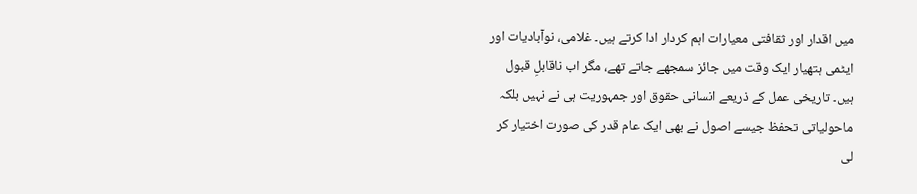میں اقدار اور ثقافتی معیارات اہم کردار ادا کرتے ہیں۔ غلامی، نوآبادیات اور ایٹمی ہتھیار ایک وقت میں جائز سمجھے جاتے تھے، مگر اب ناقابلِ قبول ہیں۔ تاریخی عمل کے ذریعے انسانی حقوق اور جمہوریت ہی نے نہیں بلکہ ماحولیاتی تحفظ جیسے اصول نے بھی ایک عام قدر کی صورت اختیار کر لی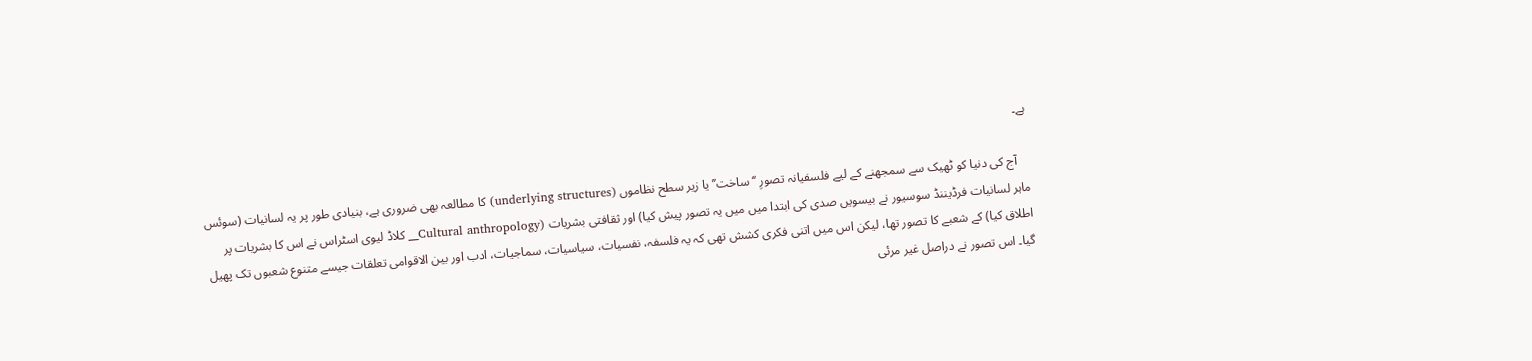ہے۔

    آج کی دنیا کو ٹھیک سے سمجھنے کے لیے فلسفیانہ تصورِ ‘‘ساخت’’ یا زیر سطح نظاموں (underlying structures) کا مطالعہ بھی ضروری ہے، بنیادی طور پر یہ لسانیات (سوئس ماہر لسانیات فرڈیننڈ سوسیور نے بیسویں صدی کی ابتدا میں میں یہ تصور پیش کیا) اور ثقافتی بشریات (Cultural anthropology__ کلاڈ لیوی اسٹراس نے اس کا بشریات پر اطلاق کیا) کے شعبے کا تصور تھا، لیکن اس میں اتنی فکری کشش تھی کہ یہ فلسفہ، نفسیات، سیاسیات، سماجیات، ادب اور بین الاقوامی تعلقات جیسے متنوع شعبوں تک پھیل گیا۔ اس تصور نے دراصل غیر مرئی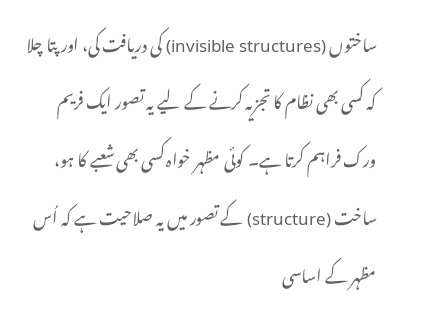ساختوں (invisible structures) کی دریافت کی، اور پتا چلا کہ کسی بھی نظام کا تجزیہ کرنے کے لیے یہ تصور ایک فریم ورک فراہم کرتا ہے۔ کوئی مظہر خواہ کسی بھی شعبے کا ہو، ساخت (structure) کے تصور میں یہ صلاحیت ہے کہ اُس مظہر کے اساسی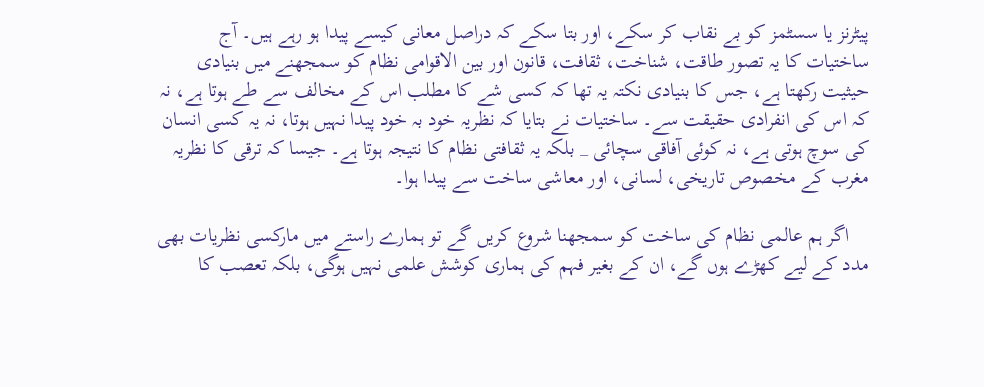پیٹرنز یا سسٹمز کو بے نقاب کر سکے، اور بتا سکے کہ دراصل معانی کیسے پیدا ہو رہے ہیں۔ آج ساختیات کا یہ تصور طاقت، شناخت، ثقافت، قانون اور بین الاقوامی نظام کو سمجھنے میں بنیادی حیثیت رکھتا ہے، جس کا بنیادی نکتہ یہ تھا کہ کسی شے کا مطلب اس کے مخالف سے طے ہوتا ہے، نہ کہ اس کی انفرادی حقیقت سے۔ ساختیات نے بتایا کہ نظریہ خود بہ خود پیدا نہیں ہوتا، نہ یہ کسی انسان کی سوچ ہوتی ہے، نہ کوئی آفاقی سچائی _ بلکہ یہ ثقافتی نظام کا نتیجہ ہوتا ہے۔ جیسا کہ ترقی کا نظریہ مغرب کے مخصوص تاریخی، لسانی، اور معاشی ساخت سے پیدا ہوا۔

    اگر ہم عالمی نظام کی ساخت کو سمجھنا شروع کریں گے تو ہمارے راستے میں مارکسی نظریات بھی مدد کے لیے کھڑے ہوں گے، ان کے بغیر فہم کی ہماری کوشش علمی نہیں ہوگی، بلکہ تعصب کا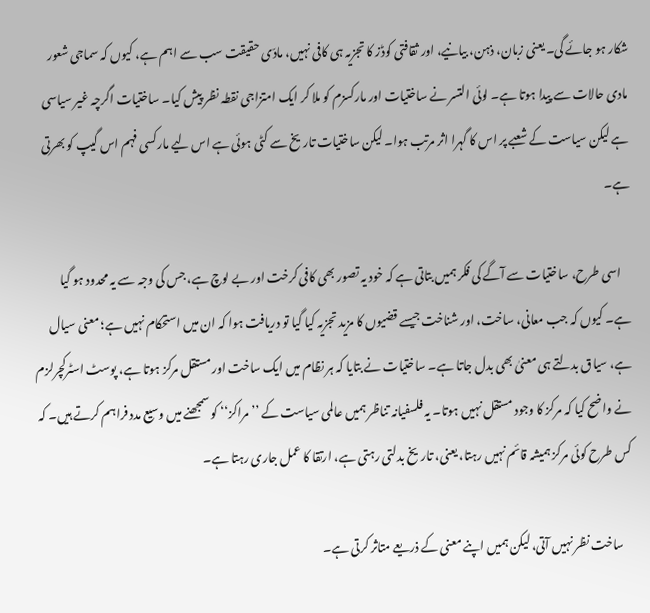شکار ہو جائے گی۔ یعنی زبان، ذہن، بیانیے، اور ثقافتی کوڈز کا تجزیہ ہی کافی نہیں، مادّی حقیقت سب سے اہم ہے، کیوں کہ سماجی شعور مادی حالات سے پیدا ہوتا ہے۔ لوئی التسر نے ساختیات اور مارکسزم کو ملا کر ایک امتزاجی نقطہ نظر پیش کیا۔ ساختیات اگرچہ غیر سیاسی ہے لیکن سیاست کے شعبے پر اس کا گہرا اثر مرتب ہوا۔ لیکن ساختیات تاریخ سے کٹی ہوئی ہے اس لیے مارکسی فہم اس گیپ کو بھرتی ہے۔

    اسی طرح، ساختیات سے آگے کی فکر ہمیں بتاتی ہے کہ خود یہ تصور بھی کافی کرخت اور بے لوچ ہے، جس کی وجہ سے یہ محدود ہو گیا ہے۔ کیوں کہ جب معانی، ساخت، اور شناخت جیسے قضیوں کا مزید تجزیہ کیا گیا تو دریافت ہوا کہ ان میں استحکام نہیں ہے؛ معنی سیال ہے، سیاق بدلتے ہی معنیٰ بھی بدل جاتا ہے۔ ساختیات نے بتایا کہ ہر نظام میں ایک ساخت اور مستقل مرکز ہوتا ہے، پوسٹ اسٹرکچرلزم نے واضح کیا کہ مرکز کا وجود مستقل نہیں ہوتا۔ یہ فلسفیانہ تناظر ہمیں عالمی سیاست کے ’’مراکز‘‘ کو سمجھنے میں وسیع مدد فراہم کرتے ہیں۔ کہ کس طرح کوئی مرکز ہمیشہ قائم نہیں رہتا، یعنی، تاریخ بدلتی رہتی ہے، ارتقا کا عمل جاری رہتا ہے۔

    ساخت نظر نہیں آتی، لیکن ہمیں اپنے معنی کے ذریعے متاثر کرتی ہے۔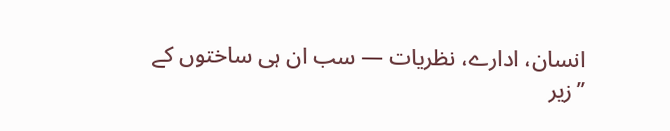انسان، ادارے، نظریات — سب ان ہی ساختوں کے ’’زیر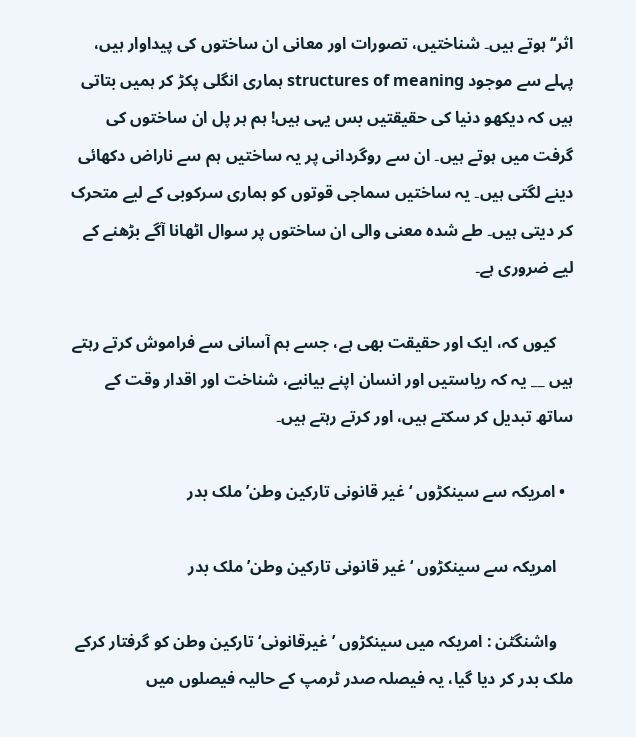اثر‘‘ ہوتے ہیں۔ شناختیں، تصورات اور معانی ان ساختوں کی پیداوار ہیں، پہلے سے موجود structures of meaning ہماری انگلی پکڑ کر ہمیں بتاتی ہیں کہ دیکھو دنیا کی حقیقتیں بس یہی ہیں! ہم ہر پل ان ساختوں کی گرفت میں ہوتے ہیں۔ ان سے روگردانی پر یہ ساختیں ہم سے ناراض دکھائی دینے لگتی ہیں۔ یہ ساختیں سماجی قوتوں کو ہماری سرکوبی کے لیے متحرک کر دیتی ہیں۔ طے شدہ معنی والی ان ساختوں پر سوال اٹھانا آگے بڑھنے کے لیے ضروری ہے۔

    کیوں کہ، ایک اور حقیقت بھی ہے، جسے ہم آسانی سے فراموش کرتے رہتے ہیں __ یہ کہ ریاستیں اور انسان اپنے بیانیے، شناخت اور اقدار وقت کے ساتھ تبدیل کر سکتے ہیں، اور کرتے رہتے ہیں۔

  • امریکہ سے سینکڑوں ‘غیر قانونی تارکین وطن’ ملک بدر

    امریکہ سے سینکڑوں ‘غیر قانونی تارکین وطن’ ملک بدر

    واشنگٹن : امریکہ میں سینکڑوں ’غیرقانونی‘ تارکین وطن کو گرفتار کرکے ملک بدر کر دیا گیا، یہ فیصلہ صدر ٹرمپ کے حالیہ فیصلوں میں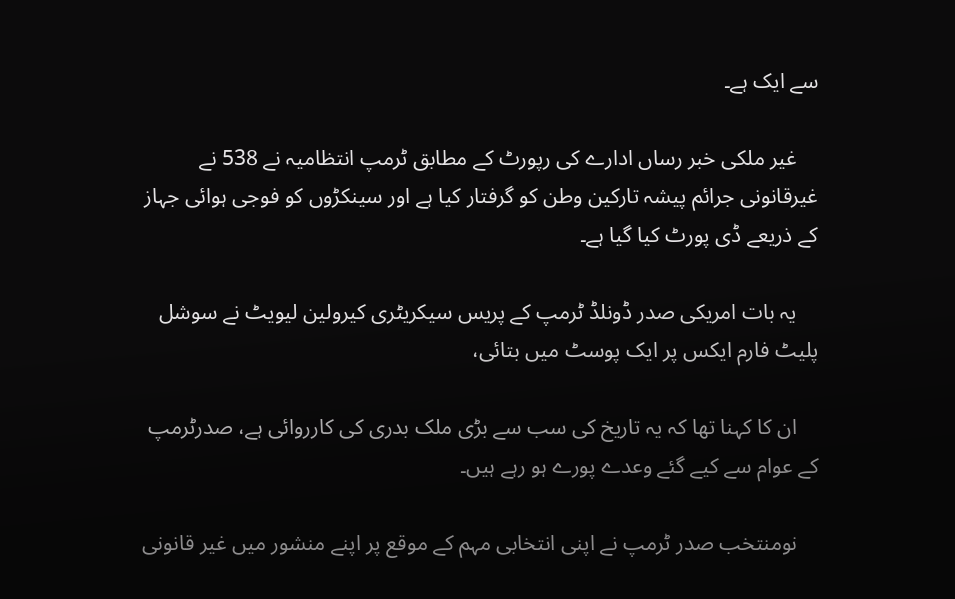سے ایک ہے۔

    غیر ملکی خبر رساں ادارے کی رپورٹ کے مطابق ٹرمپ انتظامیہ نے 538 نے غیرقانونی جرائم پیشہ تارکین وطن کو گرفتار کیا ہے اور سینکڑوں کو فوجی ہوائی جہاز کے ذریعے ڈی پورٹ کیا گیا ہے۔

    یہ بات امریکی صدر ڈونلڈ ٹرمپ کے پریس سیکریٹری کیرولین لیویٹ نے سوشل پلیٹ فارم ایکس پر ایک پوسٹ میں بتائی،

    ان کا کہنا تھا کہ یہ تاریخ کی سب سے بڑی ملک بدری کی کارروائی ہے، صدرٹرمپ کے عوام سے کیے گئے وعدے پورے ہو رہے ہیں۔

    نومنتخب صدر ٹرمپ نے اپنی انتخابی مہم کے موقع پر اپنے منشور میں غیر قانونی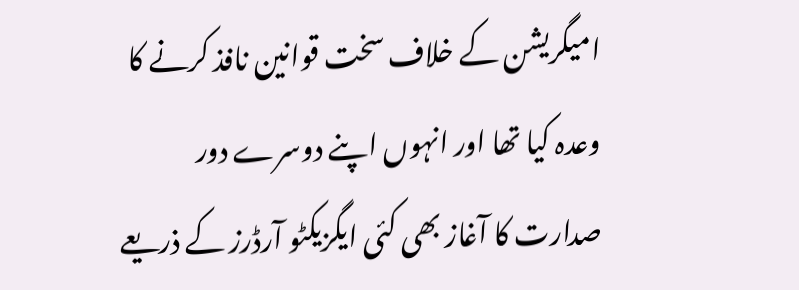امیگریشن کے خلاف سخت قوانین نافذ کرنے کا وعدہ کیا تھا اور انہوں اپنے دوسرے دور صدارت کا آغاز بھی کئی ایگزیکٹو آرڈرز کے ذریعے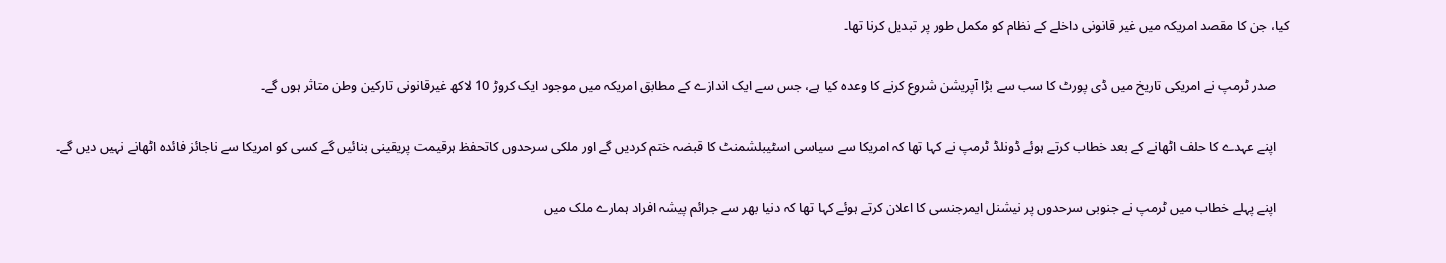کیا، جن کا مقصد امریکہ میں غیر قانونی داخلے کے نظام کو مکمل طور پر تبدیل کرنا تھا۔

    صدر ٹرمپ نے امریکی تاریخ میں ڈی پورٹ کا سب سے بڑا آپریشن شروع کرنے کا وعدہ کیا ہے، جس سے ایک اندازے کے مطابق امریکہ میں موجود ایک کروڑ 10 لاکھ غیرقانونی تارکین وطن متاثر ہوں گے۔

    اپنے عہدے کا حلف اٹھانے کے بعد خطاب کرتے ہوئے ڈونلڈ ٹرمپ نے کہا تھا کہ امریکا سے سیاسی اسٹیبلشمنٹ کا قبضہ ختم کردیں گے اور ملکی سرحدوں کاتحفظ ہرقیمت پریقینی بنائیں گے کسی کو امریکا سے ناجائز فائدہ اٹھانے نہیں دیں گے۔

    اپنے پہلے خطاب میں ٹرمپ نے جنوبی سرحدوں پر نیشنل ایمرجنسی کا اعلان کرتے ہوئے کہا تھا کہ دنیا بھر سے جرائم پیشہ افراد ہمارے ملک میں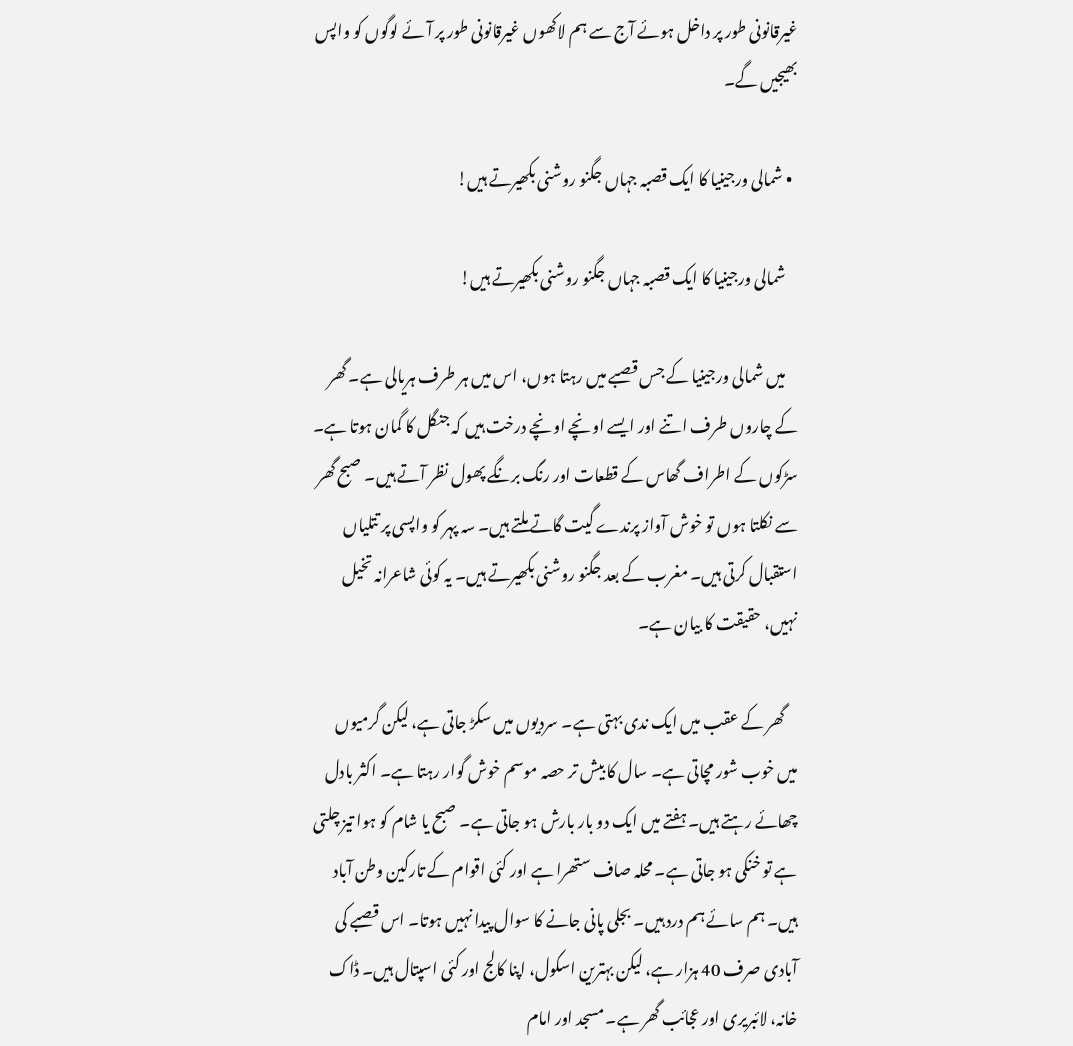غیرقانونی طور پر داخل ہوئے آج سے ہم لاکھوں غیرقانونی طور پر آئے لوگوں کو واپس بھیجیں گے۔

  • شمالی ورجینیا کا ایک قصبہ جہاں جگنو روشنی بکھیرتے ہیں!

    شمالی ورجینیا کا ایک قصبہ جہاں جگنو روشنی بکھیرتے ہیں!

    میں شمالی ورجینیا کے جس قصبے میں رہتا ہوں، اس میں ہر طرف ہریالی ہے۔ گھر کے چاروں طرف اتنے اور ایسے اونچے اونچے درخت ہیں کہ جنگل کا گمان ہوتا ہے۔ سڑکوں کے اطراف گھاس کے قطعات اور رنگ برنگے پھول نظر آتے ہیں۔ صبح گھر سے نکلتا ہوں تو خوش آواز پرندے گیت گاتے ملتے ہیں۔ سہ پہر کو واپسی پر تتلیاں استقبال کرتی ہیں۔ مغرب کے بعد جگنو روشنی بکھیرتے ہیں۔ یہ کوئی شاعرانہ تخیل نہیں، حقیقت کا بیان ہے۔

    گھر کے عقب میں ایک ندی بہتی ہے۔ سردیوں میں سکڑ جاتی ہے، لیکن گرمیوں میں خوب شور مچاتی ہے۔ سال کا بیش تر حصہ موسم خوش گوار رہتا ہے۔ اکثر بادل چھائے رہتے ہیں۔ ہفتے میں ایک دو بار بارش ہو جاتی ہے۔ صبح یا شام کو ہوا تیز چلتی ہے تو خنکی ہو جاتی ہے۔ محلہ صاف ستھرا ہے اور کئی اقوام کے تارکین وطن آباد ہیں۔ ہم سائے ہم درد ہیں۔ بجلی پانی جانے کا سوال پیدا نہیں ہوتا۔ اس قصبے کی آبادی صرف 40 ہزار ہے، لیکن بہترین اسکول، اپنا کالج اور کئی اسپتال ہیں۔ ڈاک خانہ، لائبریری اور عجائب گھر ہے۔ مسجد اور امام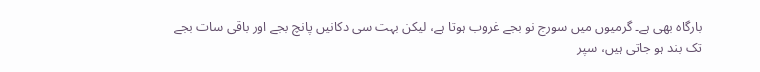بارگاہ بھی ہے۔ گرمیوں میں سورج نو بجے غروب ہوتا ہے، لیکن بہت سی دکانیں پانچ بجے اور باقی سات بجے تک بند ہو جاتی ہیں، سپر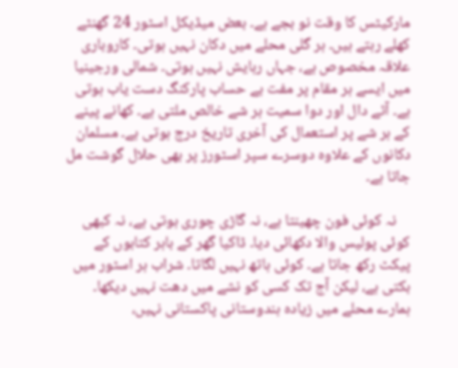مارکیٹس کا وقت نو بجے ہے۔ بعض میڈیکل اسٹور 24 گھنٹے کھلے رہتے ہیں۔ ہر گلی محلے میں دکان نہیں ہوتی۔ کاروباری علاقہ مخصوص ہے، جہاں رہایش نہیں ہوتی۔ شمالی ورجینیا میں ایسے ہر مقام پر مفت بے حساب پارکنگ دست یاب ہوتی ہے۔ آٹے دال اور دوا سمیت ہر شے خالص ملتی ہے۔ کھانے پینے کے ہر شے پر استعمال کی آخری تاریخ درج ہوتی ہے۔ مسلمان دکانوں کے علاوہ دوسرے سپر اسٹورز پر بھی حلال گوشت مل جاتا ہے۔

    نہ کوئی فون چھینتا ہے، نہ گاڑی چوری ہوتی ہے، نہ کبھی کوئی پولیس والا دکھائی دیا۔ ڈاکیا گھر کے باہر کتابوں کے پیکٹ رکھ جاتا ہے۔ کوئی ہاتھ نہیں لگاتا۔ شراب ہر اسٹور میں بکتی ہے، لیکن آج تک کسی کو نشے میں دھت نہیں دیکھا۔ ہمارے محلے میں زیادہ ہندوستانی پاکستانی نہیں،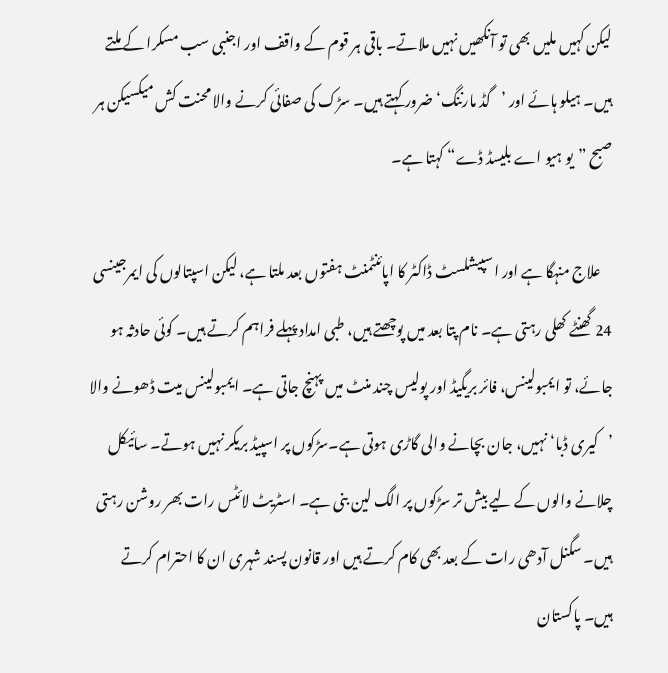لیکن کہیں ملیں بھی تو آنکھیں نہیں ملاتے۔ باقی ہر قوم کے واقف اور اجنبی سب مسکرا کے ملتے ہیں۔ ہیلو ہائے اور ’گڈ مارننگ‘ ضرور کہتے ہیں۔ سڑک کی صفائی کرنے والا محنت کش میکسیکن ہر صبح ”یو ہیو اے بلیسڈ ڈے“ کہتا ہے۔

    علاج منہگا ہے اور اسپیشلسٹ ڈاکٹر کا اپائنٹمنٹ ہفتوں بعد ملتا ہے، لیکن اسپتالوں کی ایمرجینسی 24 گھنٹے کھلی رہتی ہے۔ نام پتا بعد میں پوچھتے ہیں، طبی امداد پہلے فراہم کرتے ہیں۔ کوئی حادثہ ہو جائے، تو ایمبولینس، فائر بریگیڈ اور پولیس چند منٹ میں پہنچ جاتی ہے۔ ایمبولینس میت ڈھونے والا ’کیری ڈبا‘ نہیں، جان بچانے والی گاڑی ہوتی ہے۔سڑکوں پر اسپیڈ بریکر نہیں ہوتے۔ سائیکل چلانے والوں کے لیے بیش تر سڑکوں پر الگ لین بنی ہے۔ اسٹریٹ لائٹس رات بھر روشن رہتی ہیں۔ سگنل آدھی رات کے بعد بھی کام کرتے ہیں اور قانون پسند شہری ان کا احترام کرتے ہیں۔ پاکستان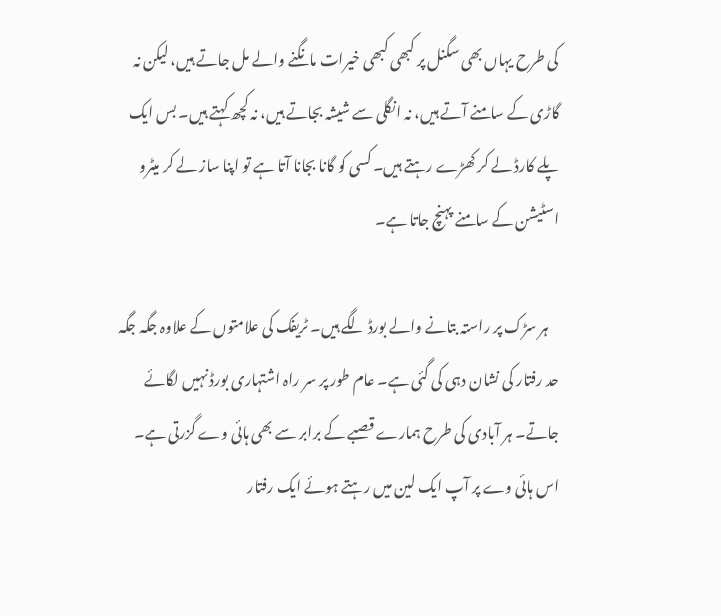کی طرح یہاں بھی سگنل پر کبھی کبھی خیرات مانگنے والے مل جاتے ہیں، لیکن نہ گاڑی کے سامنے آتے ہیں، نہ انگلی سے شیشہ بجاتے ہیں، نہ کچھ کہتے ہیں۔ بس ایک پلے کارڈ لے کر کھڑے رہتے ہیں۔ کسی کو گانا بجانا آتا ہے تو اپنا ساز لے کر میٹرو اسٹیشن کے سامنے پہنچ جاتا ہے۔

    ہر سڑک پر راستہ بتانے والے بورڈ لگے ہیں۔ ٹریفک کی علامتوں کے علاوہ جگہ جگہ حد رفتار کی نشان دہی کی گئی ہے۔ عام طور پر سر راہ اشتہاری بورڈ نہیں لگائے جاتے۔ ہر آبادی کی طرح ہمارے قصبے کے برابر سے بھی ہائی وے گزرتی ہے۔ اس ہائی وے پر آپ ایک لین میں رہتے ہوئے ایک رفتار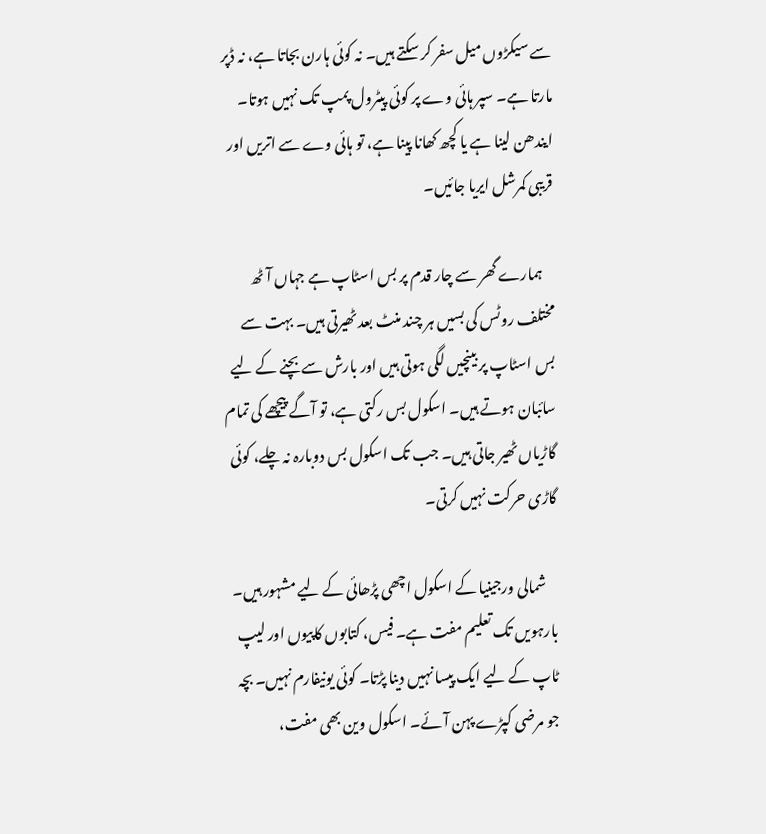سے سیکڑوں میل سفر کر سکتے ہیں۔ نہ کوئی ہارن بجاتا ہے، نہ ڈپر مارتا ہے۔ سپر ہائی وے پر کوئی پیٹرول پمپ تک نہیں ہوتا۔ ایندھن لینا ہے یا کچھ کھانا پینا ہے، تو ہائی وے سے اتریں اور قریبی کمرشل ایریا جائیں۔

    ہمارے گھر سے چار قدم پر بس اسٹاپ ہے جہاں آٹھ مختلف روٹس کی بسیں ہر چند منٹ بعد ٹھیرتی ہیں۔ بہت سے بس اسٹاپ پر بینچیں لگی ہوتی ہیں اور بارش سے بچنے کے لیے سائبان ہوتے ہیں۔ اسکول بس رکتی ہے، تو آگے پیچھے کی تمام گاڑیاں ٹھیر جاتی ہیں۔ جب تک اسکول بس دوبارہ نہ چلے، کوئی گاڑی حرکت نہیں کرتی۔

    شمالی ورجینیا کے اسکول اچھی پڑھائی کے لیے مشہور ہیں۔ بارہویں تک تعلیم مفت ہے۔ فیس، کتابوں کاپیوں اور لیپ ٹاپ کے لیے ایک پیسا نہیں دینا پڑتا۔ کوئی یونیفارم نہیں۔ بچہ جو مرضی کپڑے پہن آئے۔ اسکول وین بھی مفت،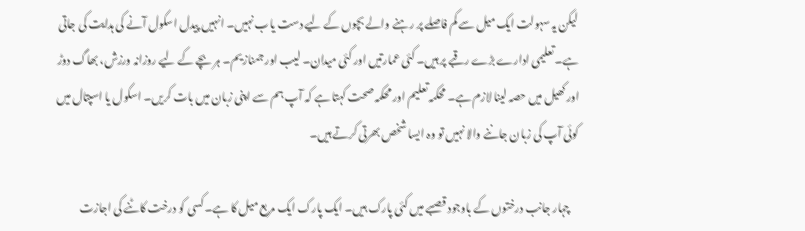لیکن یہ سہولت ایک میل سے کم فاصلے پر رہنے والے بچوں کے لیے دست یاب نہیں۔ انہیں پیدل اسکول آنے کی ہدایت کی جاتی ہے۔ تعلیمی ادارے بڑے رقبے پر ہیں۔ کئی عمارتیں اور کئی میدان۔ لیب اور جمنازیم۔ ہر بچے کے لیے روزانہ ورزش، بھاگ دوڑ اور کھیل میں حصہ لینا لازم ہے۔ محکمہ تعلیم اور محکمہ صحت کہتا ہے کہ آپ ہم سے اپنی زبان میں بات کریں۔ اسکول یا اسپتال میں کوئی آپ کی زبان جاننے والا نہیں تو وہ ایسا شخص بھرتی کرتے ہیں۔

    چہار جانب درختوں کے باوجود قصبے میں کئی پارک ہیں۔ ایک پارک ایک مربع میل کا ہے۔ کسی کو درخت کاٹنے کی اجازت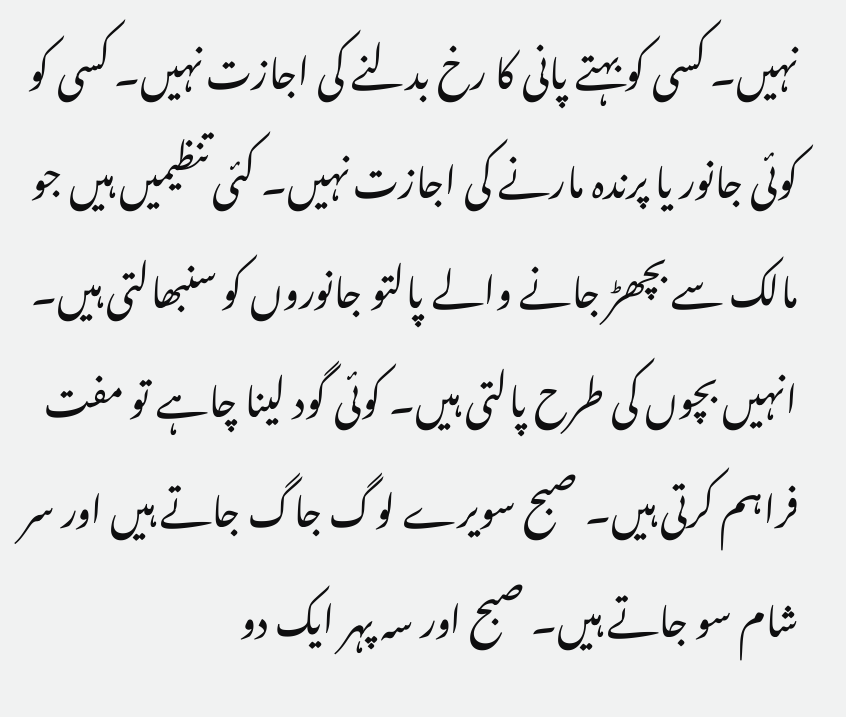نہیں۔ کسی کو بہتے پانی کا رخ بدلنے کی اجازت نہیں۔ کسی کو کوئی جانور یا پرندہ مارنے کی اجازت نہیں۔ کئی تنظیمیں ہیں جو مالک سے بچھڑ جانے والے پالتو جانوروں کو سنبھالتی ہیں۔ انہیں بچوں کی طرح پالتی ہیں۔ کوئی گود لینا چاہے تو مفت فراہم کرتی ہیں۔ صبح سویرے لوگ جاگ جاتے ہیں اور سر شام سو جاتے ہیں۔ صبح اور سہ پہر ایک دو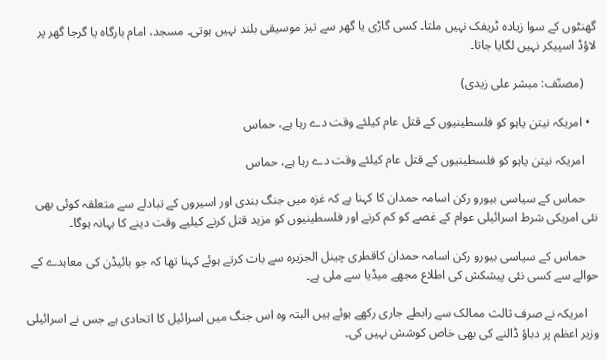گھنٹوں کے سوا زیادہ ٹریفک نہیں ملتا۔ کسی گاڑی یا گھر سے تیز موسیقی بلند نہیں ہوتی۔ مسجد، امام بارگاہ یا گرجا گھر پر لاؤڈ اسپیکر نہیں لگایا جاتا۔

    (مصنّف: مبشر علی زیدی)

  • امریکہ نیتن یاہو کو فلسطینیوں کے قتل عام کیلئے وقت دے رہا ہے، حماس

    امریکہ نیتن یاہو کو فلسطینیوں کے قتل عام کیلئے وقت دے رہا ہے، حماس

    حماس کے سیاسی بیورو رکن اسامہ حمدان کا کہنا ہے کہ غزہ میں جنگ بندی اور اسیروں کے تبادلے سے متعلقہ کوئی بھی نئی امریکی شرط اسرائیلی عوام کے غصے کو کم کرنے اور فلسطینیوں کو مزید قتل کرنے کیلیے وقت دینے کا بہانہ ہوگا۔

    حماس کے سیاسی بیورو رکن اسامہ حمدان کاقطری چینل الجزیرہ سے بات کرتے ہوئے کہنا تھا کہ جو بائیڈن کی معاہدے کے حوالے سے کسی نئی پیشکش کی اطلاع مجھے میڈیا سے ملی ہے۔

    امریکہ نے صرف ثالث ممالک سے رابطے جاری رکھے ہوئے ہیں البتہ وہ اس جنگ میں اسرائیل کا اتحادی ہے جس نے اسرائیلی وزیر اعظم پر دباؤ ڈالنے کی بھی خاص کوشش نہیں کی۔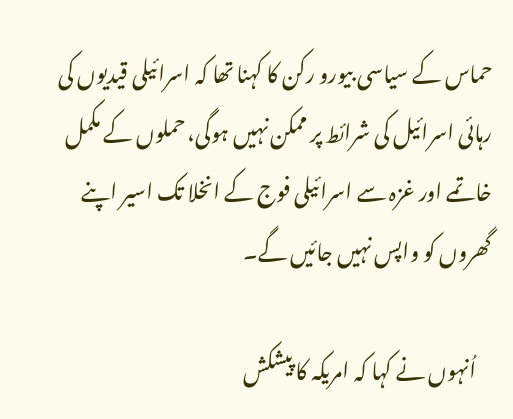حماس کے سیاسی بیورو رکن کا کہنا تھا کہ اسرائیلی قیدیوں کی رہائی اسرائیل کی شرائط پر ممکن نہیں ہوگی، حملوں کے مکمل خاتمے اور غزہ سے اسرائیلی فوج کے انخلا تک اسیر اپنے گھروں کو واپس نہیں جائیں گے۔

    اُنہوں نے کہا کہ امریکہ کا پیشکش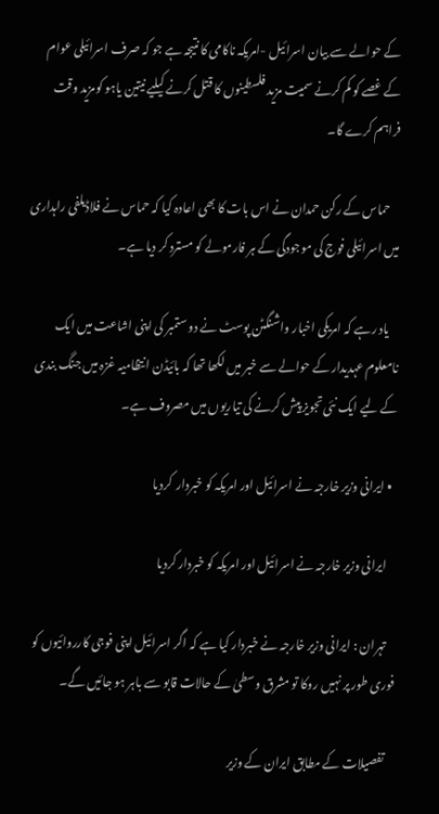کے حوالے سے بیان اسرائیل -امریکہ ناکامی کا نتیجہ ہے جو کہ صرف اسرائیلی عوام کے غصے کو کم کرنے سمیت مزید فلسطینوں کا قتل کرنے کیلیے نیتین یاہو کومزید وقت فراہم کرے گا۔

    حماس کے رکن حمدان نے اس بات کا بھی اعادہ کیا کہ حماس نے فلاڈیلفی راہداری میں اسرائیلی فوج کی موجودگی کے ہر فارمولے کو مسترد کر دیا ہے۔

    یاد رہے کہ امریکی اخبار واشنگٹن پوسٹ نے دو ستمبر کی اپنی اشاعت میں ایک نامعلوم عہدیدار کے حوالے سے خبر میں لکھا تھا کہ بائیڈن انتظامیہ غزہ میں جنگ بندی کے لیے ایک نئی تجویز پیش کرنے کی تیاریوں میں مصروف ہے۔

  • ایرانی وزیر خارجہ نے اسرائیل اور امریکہ کو خبردار  کردیا

    ایرانی وزیر خارجہ نے اسرائیل اور امریکہ کو خبردار کردیا

    تہران : ایرانی وزیر خارجہ نے خبردار کیا ہے کہ اگر اسرائیل اپنی فوجی کارروائیوں کو فوری طور پر نہیں روکا تو مشرق وسطیٰ کے حالات قابو سے باہر ہو جائیں گے۔

    تفصیلات کے مطابق ایران کے وزیر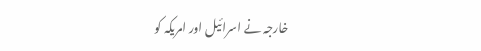خارجہ نے اسرائیل اور امریکہ کو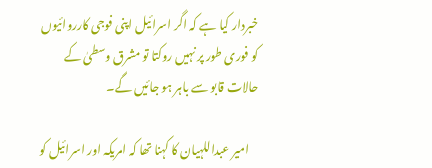خبردار کیا ہے کہ اگر اسرائیل اپنی فوجی کارروائیوں کو فوری طور پر نہیں روکتا تو مشرق وسطیٰ کے حالات قابو سے باہر ہو جائیں گے۔

    امیر عبداللہیان کا کہنا تھا کہ امریکہ اور اسرائیل کو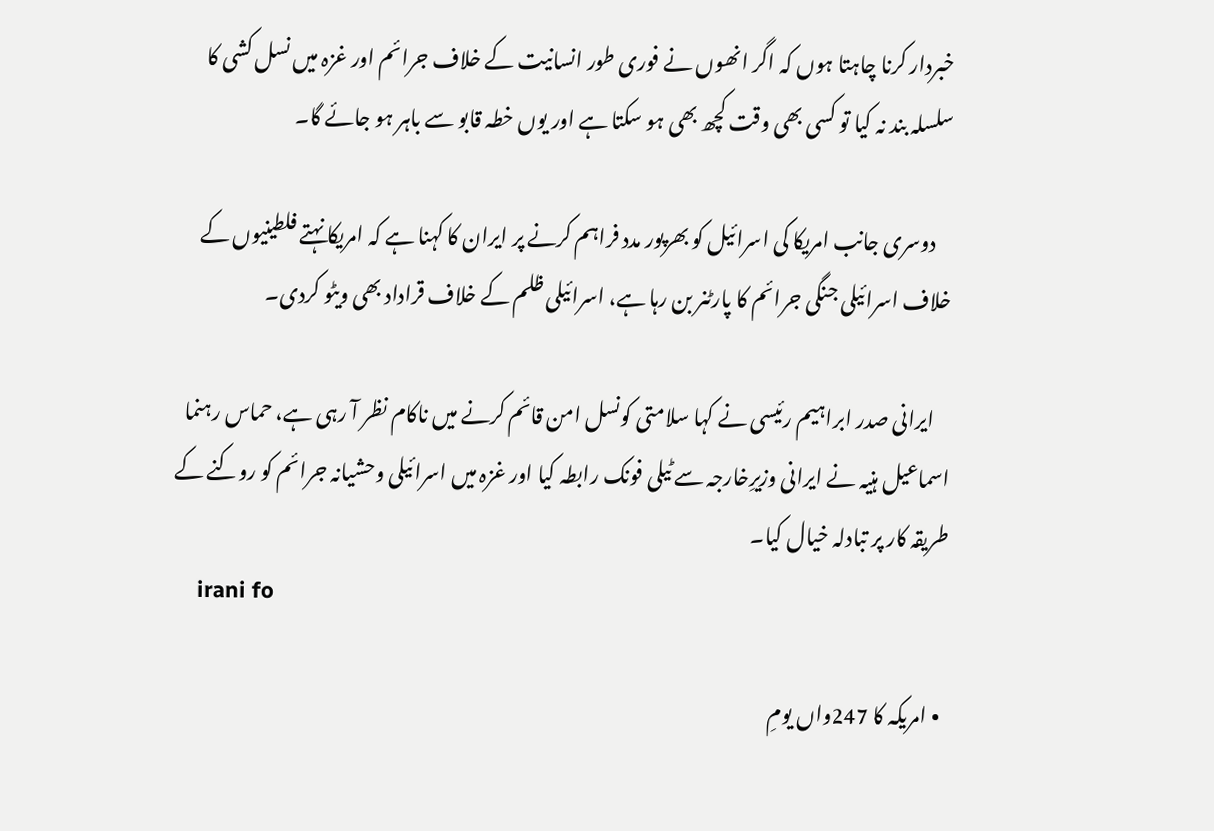خبردار کرنا چاہتا ہوں کہ اگر انھوں نے فوری طور انسانیت کے خلاف جرائم اور غزہ میں نسل کشی کا سلسلہ بند نہ کیا تو کسی بھی وقت کچھ بھی ہو سکتا ہے اور یوں خطہ قابو سے باہر ہو جائے گا۔

    دوسری جانب امریکا کی اسرائیل کو بھرپور مدد فراہم کرنے پر ایران کا کہنا ہے کہ امریکا نہتے فلطینیوں کے خلاف اسرائیلی جنگی جرائم کا پارٹنر بن رہا ہے، اسرائیلی ظلم کے خلاف قراداد بھی ویٹو کردی۔

    ایرانی صدر ابراہیم رئیسی نے کہا سلامتی کونسل امن قائم کرنے میں ناکام نظر آ رہی ہے، حماس رہنما اسماعیل ہنیہ نے ایرانی وزیرِخارجہ سے ٹیلی فونک رابطہ کیا اور غزہ میں اسرائیلی وحشیانہ جرائم کو روکنے کے طریقہ کار پر تبادلہ خیال کیا۔
    irani fo

  • امریکہ کا 247واں یومِ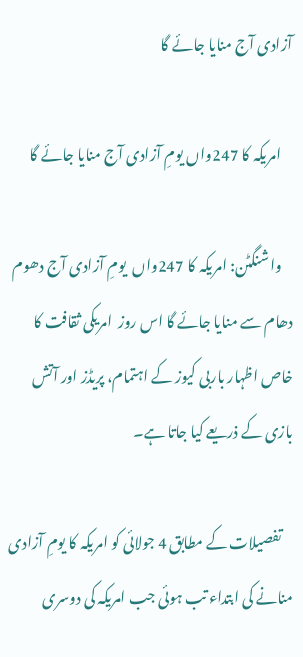آزادی آج منایا جائے گا

    امریکہ کا 247واں یومِ آزادی آج منایا جائے گا

    واشنگٹن: امریکہ کا 247واں  یومِ آزادی آج دھوم دھام سے منایا جائے گا اس روز  امریکی ثقافت کا خاص اظہار باربی کیوز کے اہتمام، پریڈز اور آتش بازی کے ذریعے کیا جاتا ہے۔

    تفصیلات کے مطابق 4 جولائی کو امریکہ کا یومِ آزادی منانے کی ابتداء تب ہوئی جب امریکہ کی دوسری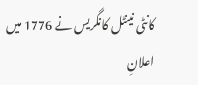کانٹی نینٹل کانگریس نے 1776 میں اعلانِ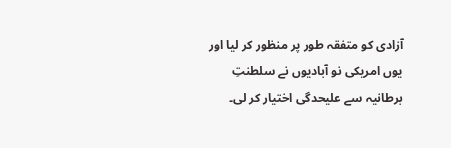آزادی کو متفقہ طور پر منظور کر لیا اور یوں امریکی نو آبادیوں نے سلطنتِ برطانیہ سے علیحدگی اختیار کر لی۔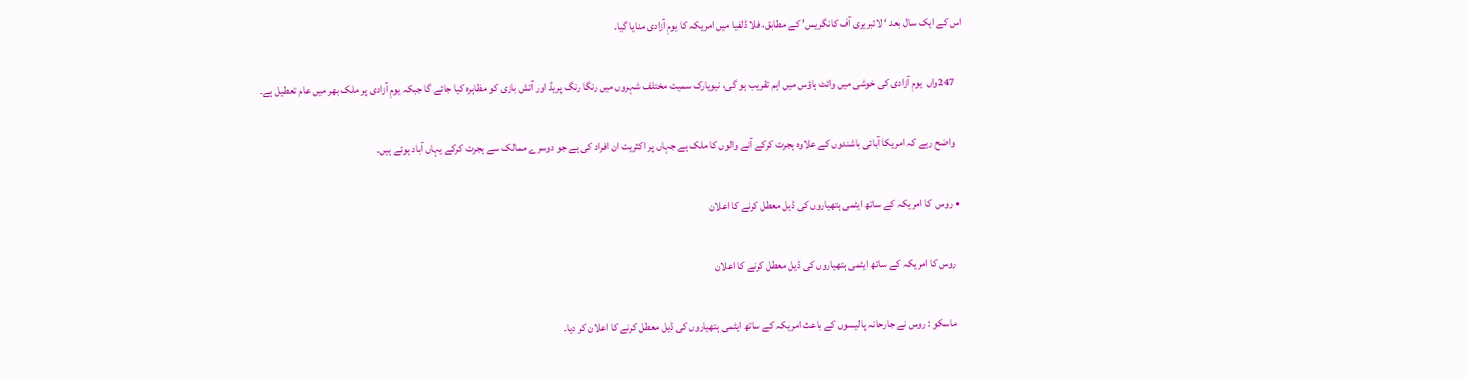اس کے ایک سال بعد ‘ لائبریری آف کانگریس’ کے مطابق، فلا ڈلفیا میں امریکہ کا یومِ آزادی منایا گیا۔

    247واں  یومِ آزادی کی خوشی میں وائٹ ہاؤس میں اہم تقریب ہو گی، نیویارک سمیت مختلف شہروں میں رنگا رنگ پریڈ اور آتش بازی کو مظاہرہ کیا جائے گا جبکہ یومِ آزادی پر ملک بھر میں عام تعطیل ہے۔

    واضح رہے کہ امریکا آبائی باشندوں کے علاوہ ہجرت کرکے آنے والوں کا ملک ہے جہاں پر اکثریت ان افراد کی ہے جو دوسرے ممالک سے ہجرت کرکے یہاں آباد ہوئے ہیں۔

  • روس  کا امریکہ کے ساتھ ایٹمی ہتھیاروں کی ڈیل معطل کرنے کا اعلان

    روس کا امریکہ کے ساتھ ایٹمی ہتھیاروں کی ڈیل معطل کرنے کا اعلان

    ماسکو : روس نے جارحانہ پالیسوں کے باعث امریکہ کے ساتھ ایٹمی ہتھیاروں کی ڈیل معطل کرنے کا اعلان کر دیا۔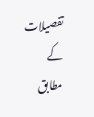تفصیلات کے مطابق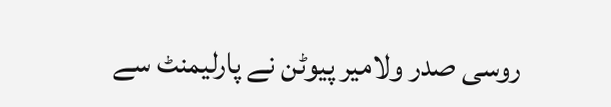روسی صدر ولامیر پیوٹن نے پارلیمنٹ سے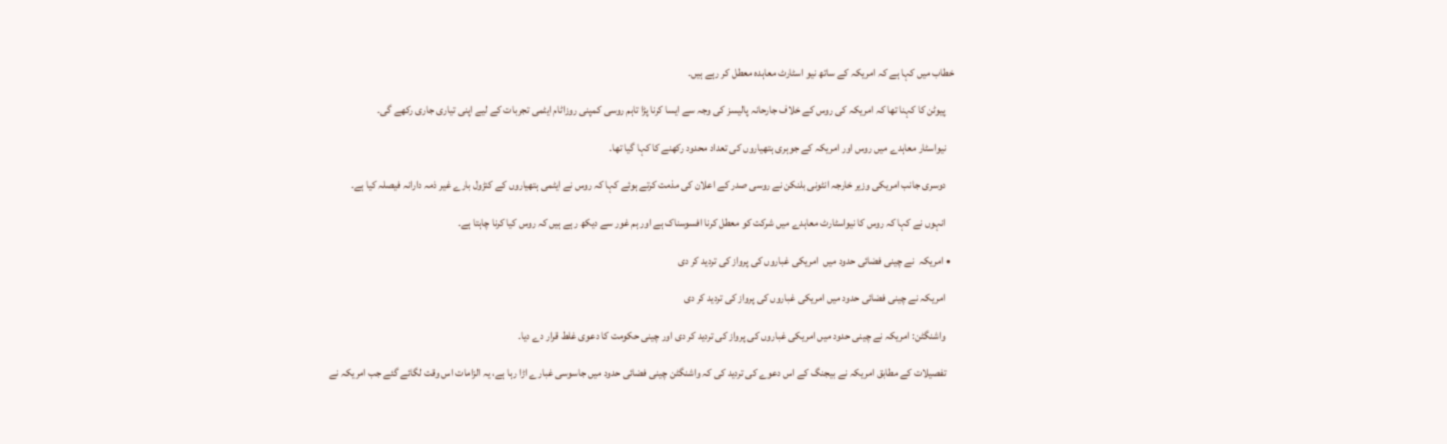خطاب میں کہا ہے کہ امریکہ کے ساتھ نیو اسٹارٹ معاہدہ معطل کر رہے ہیں۔

    پیوٹن کا کہنا تھا کہ امریکہ کی روس کے خلاف جارحانہ پالیسز کی وجہ سے ایسا کرنا پڑا تاہم روسی کمپنی روزاٹام ایٹمی تجربات کے لیے اپنی تیاری جاری رکھے گی۔

    نیواسٹار معاہدے میں روس اور امریکہ کے جوہری ہتھیاروں کی تعداد محدود رکھنے کا کہا گیا تھا۔

    دوسری جانب امریکی وزیر خارجہ انٹونی بلنکن نے روسی صدر کے اعلان کی مذمت کرتے ہوئے کہا کہ روس نے ایٹمی ہتھیاروں کے کنڑول بارے غیر ذمہ دارانہ فیصلہ کیا ہے۔

    انہوں نے کہا کہ روس کا نیواسٹارٹ معاہدے میں شرکت کو معطل کرنا افسوسناک ہے اور ہم غور سے دیکھ رہے ہیں کہ روس کیا کرنا چاہتا ہے۔

  • امریکہ  نے چینی فضائی حدود میں  امریکی غباروں کی پرواز کی تردید کر دی

    امریکہ نے چینی فضائی حدود میں امریکی غباروں کی پرواز کی تردید کر دی

    واشنگٹن: امریکہ نے چینی حدود میں امریکی غباروں کی پرواز کی تردید کر دی اور چینی حکومت کا دعوی غلط قرار دے دیا۔

    تفصیلات کے مطابق امریکہ نے بیجنگ کے اس دعوے کی تردید کی کہ واشنگٹن چینی فضائی حدود میں جاسوسی غبارے اڑا رہا ہے، یہ الزامات اس وقت لگائے گئے جب امریکہ نے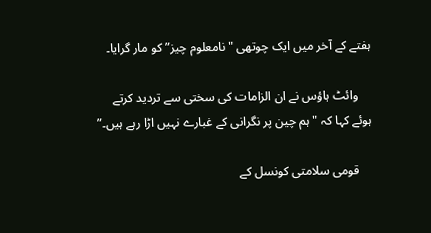ہفتے کے آخر میں ایک چوتھی "نامعلوم چیز” کو مار گرایا۔

    وائٹ ہاؤس نے ان الزامات کی سختی سے تردید کرتے ہوئے کہا کہ "ہم چین پر نگرانی کے غبارے نہیں اڑا رہے ہیں۔”

    قومی سلامتی کونسل کے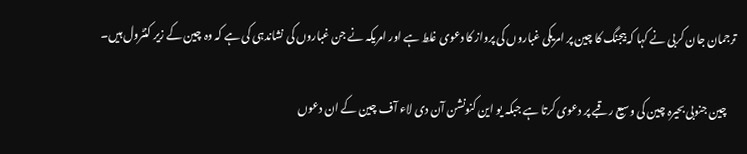ترجمان جان کربی نے کہا کہ بیجنگ کا چین پر امریکی غباروں کی پرواز کا دعوی غلط ہے اور امریکہ نے جن غباروں کی نشاندہی کی ہے کہ وہ چین کے زیر کنٹرول ہیں۔

    چین جنوبی بحیرہ چین کی وسیع رقبے پر دعوی کرتا ہے جبکہ یو این کنونشن آن دی لاء آف چین کے ان دعوں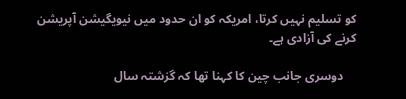کو تسلیم نہیں کرتا، امریکہ کو ان حدود میں نیویگیشن آپریشن کرنے کی آزادی ہے۔

    دوسری جانب چین کا کہنا تھا کہ گزشتہ سال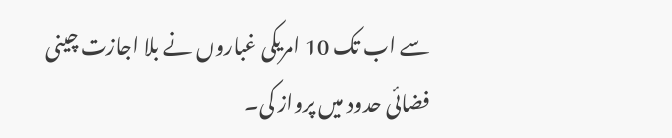سے اب تک 10 امریکی غباروں نے بلا اجازت چینی فضائی حدود میں پرواز کی۔